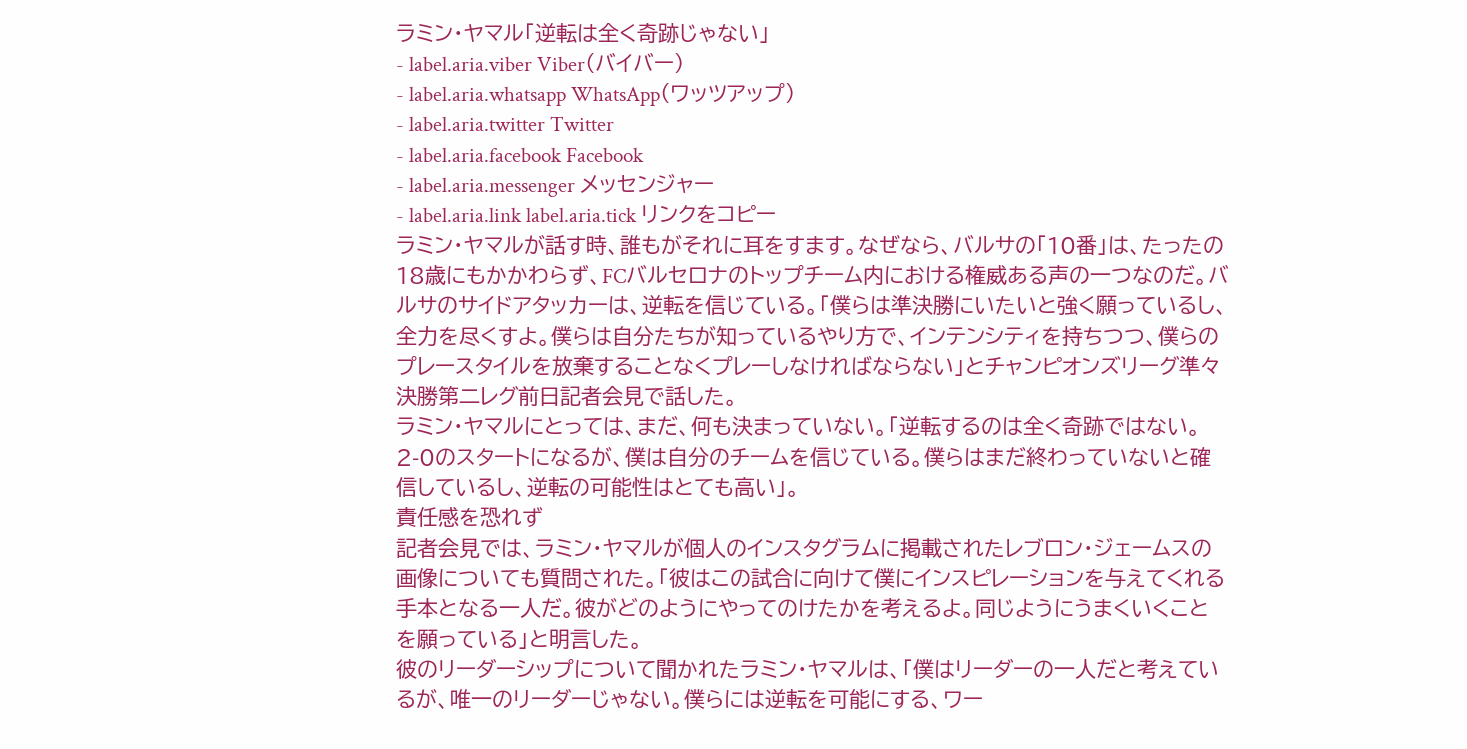ラミン・ヤマル「逆転は全く奇跡じゃない」
- label.aria.viber Viber(バイバー)
- label.aria.whatsapp WhatsApp(ワッツアップ)
- label.aria.twitter Twitter
- label.aria.facebook Facebook
- label.aria.messenger メッセンジャー
- label.aria.link label.aria.tick リンクをコピー
ラミン・ヤマルが話す時、誰もがそれに耳をすます。なぜなら、バルサの「10番」は、たったの18歳にもかかわらず、FCバルセロナのトップチーム内における権威ある声の一つなのだ。バルサのサイドアタッカーは、逆転を信じている。「僕らは準決勝にいたいと強く願っているし、全力を尽くすよ。僕らは自分たちが知っているやり方で、インテンシティを持ちつつ、僕らのプレースタイルを放棄することなくプレーしなければならない」とチャンピオンズリーグ準々決勝第二レグ前日記者会見で話した。
ラミン・ヤマルにとっては、まだ、何も決まっていない。「逆転するのは全く奇跡ではない。2-0のスタートになるが、僕は自分のチームを信じている。僕らはまだ終わっていないと確信しているし、逆転の可能性はとても高い」。
責任感を恐れず
記者会見では、ラミン・ヤマルが個人のインスタグラムに掲載されたレブロン・ジェームスの画像についても質問された。「彼はこの試合に向けて僕にインスピレーションを与えてくれる手本となる一人だ。彼がどのようにやってのけたかを考えるよ。同じようにうまくいくことを願っている」と明言した。
彼のリーダーシップについて聞かれたラミン・ヤマルは、「僕はリーダーの一人だと考えているが、唯一のリーダーじゃない。僕らには逆転を可能にする、ワー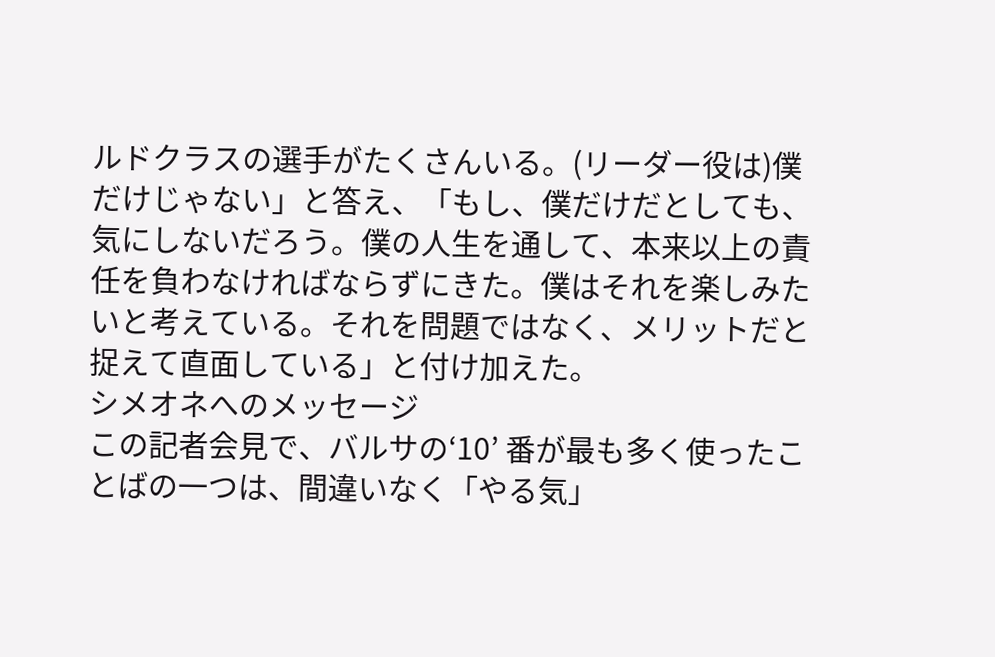ルドクラスの選手がたくさんいる。(リーダー役は)僕だけじゃない」と答え、「もし、僕だけだとしても、気にしないだろう。僕の人生を通して、本来以上の責任を負わなければならずにきた。僕はそれを楽しみたいと考えている。それを問題ではなく、メリットだと捉えて直面している」と付け加えた。
シメオネへのメッセージ
この記者会見で、バルサの‘10’ 番が最も多く使ったことばの一つは、間違いなく「やる気」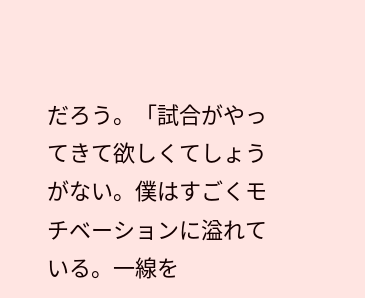だろう。「試合がやってきて欲しくてしょうがない。僕はすごくモチベーションに溢れている。一線を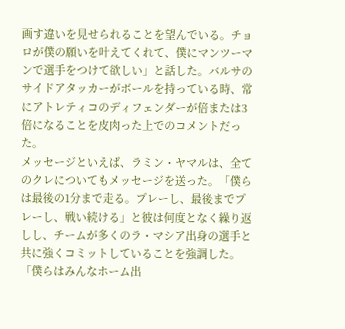画す違いを見せられることを望んでいる。チョロが僕の願いを叶えてくれて、僕にマンツーマンで選手をつけて欲しい」と話した。バルサのサイドアタッカーがボールを持っている時、常にアトレティコのディフェンダーが倍または3倍になることを皮肉った上でのコメントだった。
メッセージといえば、ラミン・ヤマルは、全てのクレについてもメッセージを送った。「僕らは最後の1分まで走る。プレーし、最後までプレーし、戦い続ける」と彼は何度となく繰り返しし、チームが多くのラ・マシア出身の選手と共に強くコミットしていることを強調した。「僕らはみんなホーム出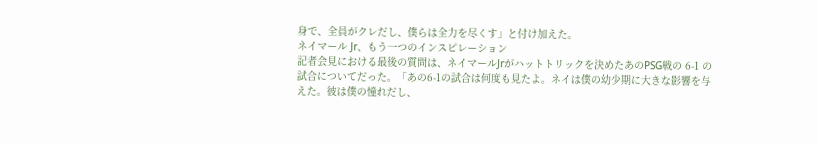身で、全員がクレだし、僕らは全力を尽くす」と付け加えた。
ネイマール Jr、もう一つのインスピレーション
記者会見における最後の質問は、ネイマールJrがハットトリックを決めたあのPSG戦の 6-1 の試合についてだった。「あの6-1の試合は何度も見たよ。ネイは僕の幼少期に大きな影響を与えた。彼は僕の憧れだし、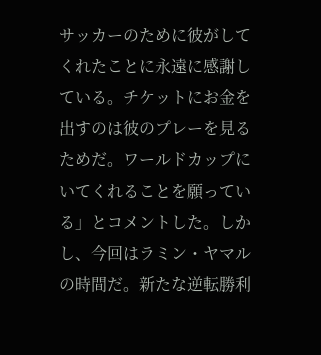サッカーのために彼がしてくれたことに永遠に感謝している。チケットにお金を出すのは彼のプレーを見るためだ。ワールドカップにいてくれることを願っている」とコメントした。しかし、今回はラミン・ヤマルの時間だ。新たな逆転勝利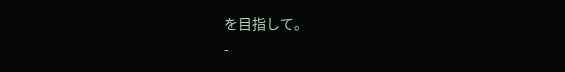を目指して。
-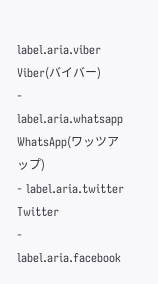label.aria.viber Viber(バイバー)
- label.aria.whatsapp WhatsApp(ワッツアップ)
- label.aria.twitter Twitter
- label.aria.facebook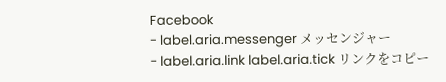Facebook
- label.aria.messenger メッセンジャー
- label.aria.link label.aria.tick リンクをコピー